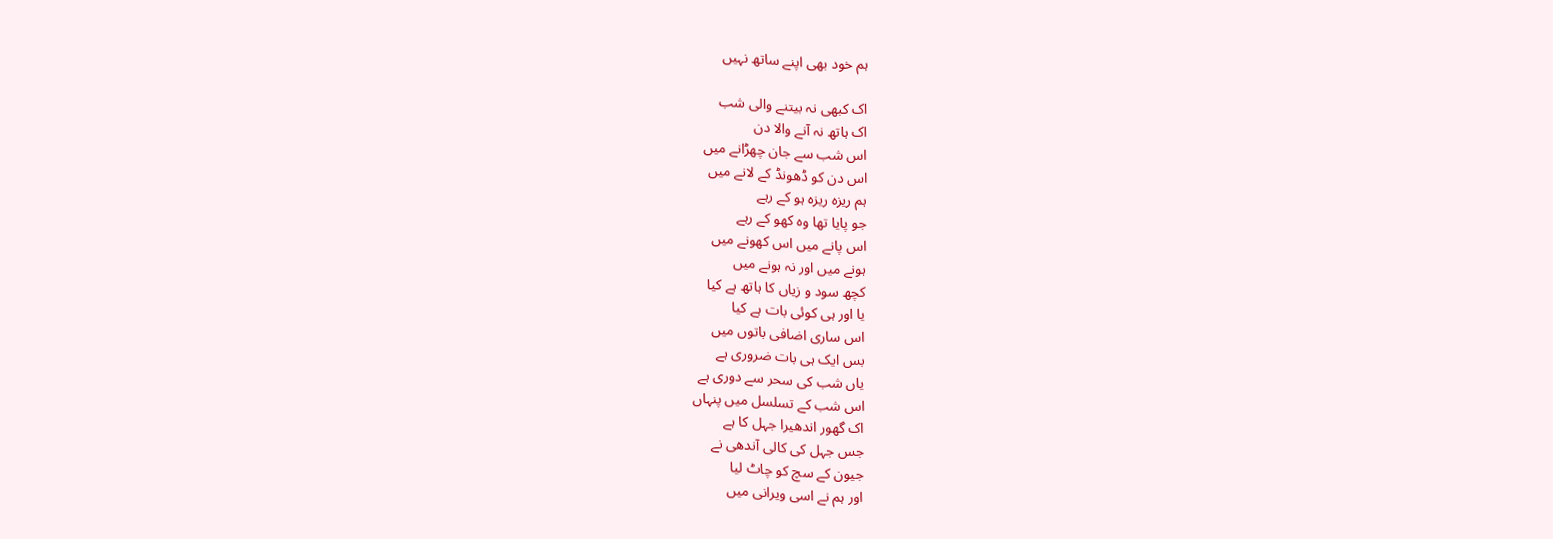ہم خود بھی اپنے ساتھ نہیں

اک کبھی نہ بیتنے والی شب
اک ہاتھ نہ آنے والا دن
اس شب سے جان چھڑانے میں
اس دن کو ڈھونڈ کے لانے میں
ہم ریزہ ریزہ ہو کے رہے
جو پایا تھا وہ کھو کے رہے
اس پانے میں اس کھونے میں
ہونے میں اور نہ ہونے میں
کچھ سود و زیاں کا ہاتھ ہے کیا
یا اور ہی کوئی بات ہے کیا
اس ساری اضافی باتوں میں
بس ایک ہی بات ضروری ہے
یاں شب کی سحر سے دوری ہے
اس شب کے تسلسل میں پنہاں
اک گھور اندھیرا جہل کا ہے
جس جہل کی کالی آندھی نے
جیون کے سچ کو چاٹ لیا
اور ہم نے اسی ویرانی میں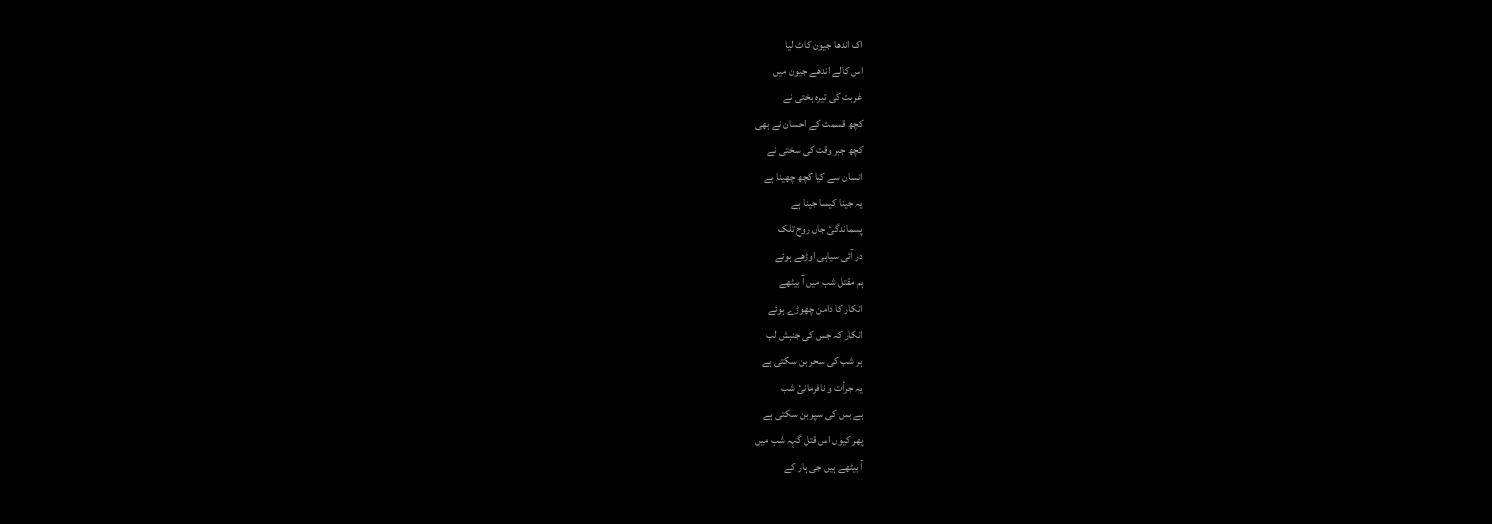اک اندھا جیون کاٹ لیا
اس کالے اندھے جیون میں
غربت کی تیرہ بختی نے
کچھ قسمت کے احسان نے بھی
کچھ جبر وقت کی سختی نے
انسان سے کیا کچھ چھینا ہے
یہ جینا کیسا جینا ہے
پسماندگیٔ جاں روح تلک
در آئی سیاہی اوڑھے ہوئے
ہم مقتل شب میں آ بیٹھے
انکار کا دامن چھوڑے ہوئے
انکار کہ جس کی جنبش لب
ہر شب کی سحر بن سکتی ہے
یہ جرأت و نافرمانیٔ شب
بے بس کی سپر بن سکتی ہے
پھر کیوں اس قتل گہہ شب میں
آ بیٹھے ہیں جی ہار کے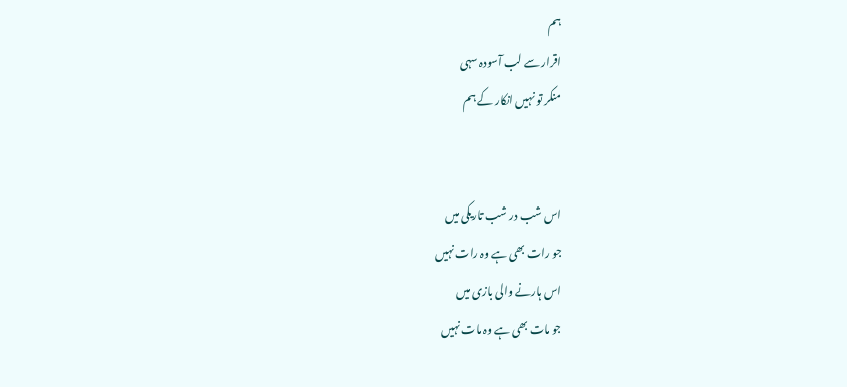ہم
اقرار سے لب آسودہ سہی
منکر تو نہیں انکار کے ہم


اس شب در شب تاریکی میں
جو رات بھی ہے وہ رات نہیں
اس ہارنے والی بازی میں
جو مات بھی ہے وہ مات نہیں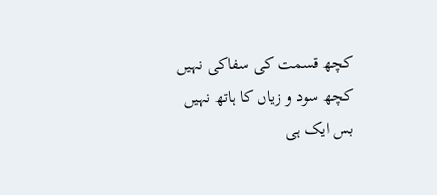کچھ قسمت کی سفاکی نہیں
کچھ سود و زیاں کا ہاتھ نہیں
بس ایک ہی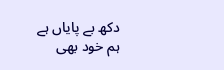دکھ بے پایاں ہے
ہم خود بھی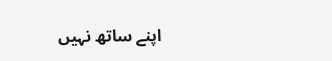اپنے ساتھ نہیں